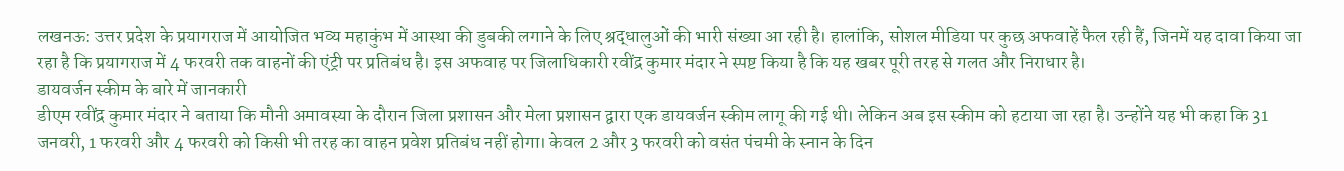लखनऊ: उत्तर प्रदेश के प्रयागराज में आयोजित भव्य महाकुंभ में आस्था की डुबकी लगाने के लिए श्रद्धालुओं की भारी संख्या आ रही है। हालांकि, सोशल मीडिया पर कुछ अफवाहें फैल रही हैं, जिनमें यह दावा किया जा रहा है कि प्रयागराज में 4 फरवरी तक वाहनों की एंट्री पर प्रतिबंध है। इस अफवाह पर जिलाधिकारी रवींद्र कुमार मंदार ने स्पष्ट किया है कि यह खबर पूरी तरह से गलत और निराधार है।
डायवर्जन स्कीम के बारे में जानकारी
डीएम रवींद्र कुमार मंदार ने बताया कि मौनी अमावस्या के दौरान जिला प्रशासन और मेला प्रशासन द्वारा एक डायवर्जन स्कीम लागू की गई थी। लेकिन अब इस स्कीम को हटाया जा रहा है। उन्होंने यह भी कहा कि 31 जनवरी, 1 फरवरी और 4 फरवरी को किसी भी तरह का वाहन प्रवेश प्रतिबंध नहीं होगा। केवल 2 और 3 फरवरी को वसंत पंचमी के स्नान के दिन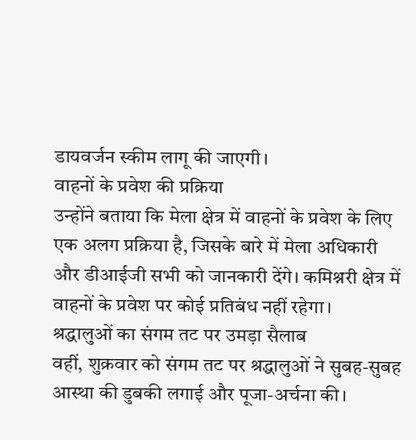डायवर्जन स्कीम लागू की जाएगी।
वाहनों के प्रवेश की प्रक्रिया
उन्होंने बताया कि मेला क्षेत्र में वाहनों के प्रवेश के लिए एक अलग प्रक्रिया है, जिसके बारे में मेला अधिकारी और डीआईजी सभी को जानकारी देंगे। कमिश्नरी क्षेत्र में वाहनों के प्रवेश पर कोई प्रतिबंध नहीं रहेगा।
श्रद्धालुओं का संगम तट पर उमड़ा सैलाब
वहीं, शुक्रवार को संगम तट पर श्रद्धालुओं ने सुबह-सुबह आस्था की डुबकी लगाई और पूजा-अर्चना की।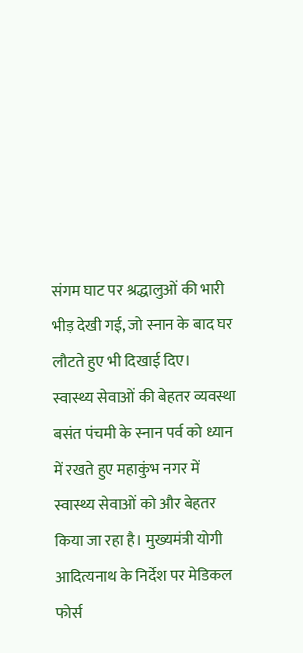संगम घाट पर श्रद्धालुओं की भारी भीड़ देखी गई, जो स्नान के बाद घर लौटते हुए भी दिखाई दिए।
स्वास्थ्य सेवाओं की बेहतर व्यवस्था
बसंत पंचमी के स्नान पर्व को ध्यान में रखते हुए महाकुंभ नगर में स्वास्थ्य सेवाओं को और बेहतर किया जा रहा है। मुख्यमंत्री योगी आदित्यनाथ के निर्देश पर मेडिकल फोर्स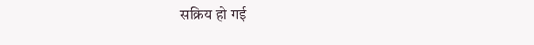सक्रिय हो गई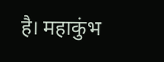है। महाकुंभ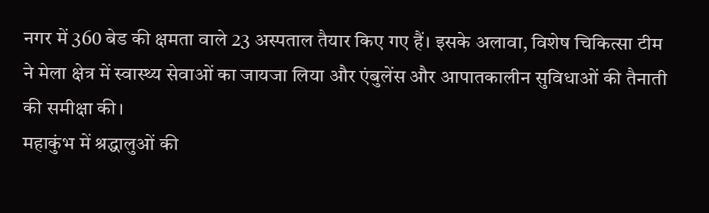नगर में 360 बेड की क्षमता वाले 23 अस्पताल तैयार किए गए हैं। इसके अलावा, विशेष चिकित्सा टीम ने मेला क्षेत्र में स्वास्थ्य सेवाओं का जायजा लिया और एंबुलेंस और आपातकालीन सुविधाओं की तैनाती की समीक्षा की।
महाकुंभ में श्रद्धालुओं की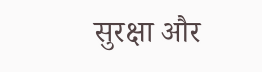सुरक्षा और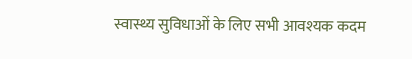स्वास्थ्य सुविधाओं के लिए सभी आवश्यक कदम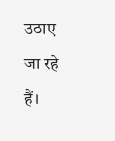उठाए जा रहे हैं।